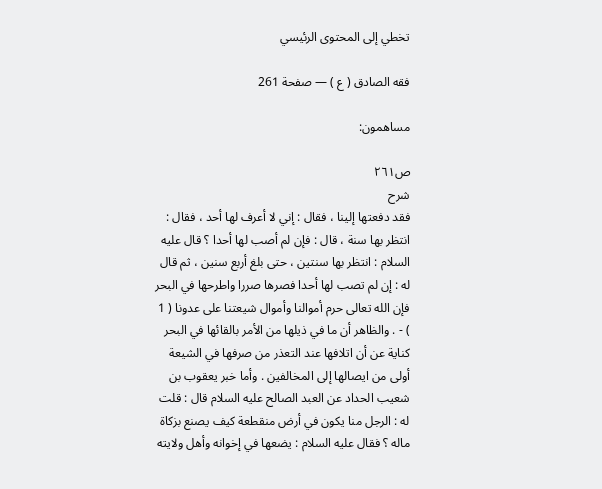تخطي إلى المحتوى الرئيسي

فقه الصادق ( ع ) — صفحة 261

مساهمون:

ص٢٦١
شرح
فقد دفعتها إلينا ، فقال : إني لا أعرف لها أحد ، فقال : انتظر بها سنة ، قال : فإن لم أصب لها أحدا ؟ قال عليه السلام : انتظر بها سنتين ، حتى بلغ أربع سنين ، ثم قال له : إن لم تصب لها أحدا فصرها صررا واطرحها في البحر فإن الله تعالى حرم أموالنا وأموال شيعتنا على عدونا ( 1 ) - . والظاهر أن ما في ذيلها من الأمر بالقائها في البحر كناية عن أن اتلافها عند التعذر من صرفها في الشيعة أولى من ايصالها إلى المخالفين . وأما خبر يعقوب بن شعيب الحداد عن العبد الصالح عليه السلام قال : قلت له : الرجل منا يكون في أرض منقطعة كيف يصنع بزكاة ماله ؟ فقال عليه السلام : يضعها في إخوانه وأهل ولايته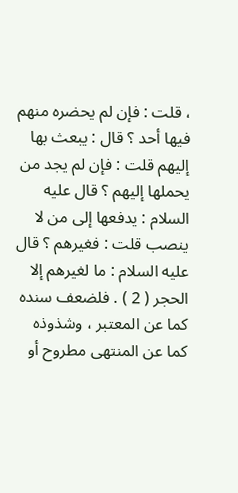، قلت : فإن لم يحضره منهم فيها أحد ؟ قال : يبعث بها إليهم قلت : فإن لم يجد من يحملها إليهم ؟ قال عليه السلام : يدفعها إلى من لا ينصب قلت : فغيرهم ؟ قال عليه السلام : ما لغيرهم إلا الحجر ( 2 ) . فلضعف سنده كما عن المعتبر ، وشذوذه كما عن المنتهى مطروح أو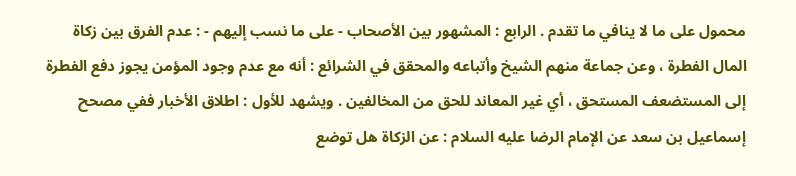محمول على ما لا ينافي ما تقدم . الرابع : المشهور بين الأصحاب - على ما نسب إليهم - : عدم الفرق بين زكاة المال الفطرة ، وعن جماعة منهم الشيخ وأتباعه والمحقق في الشرائع : أنه مع عدم وجود المؤمن يجوز دفع الفطرة إلى المستضعف المستحق ، أي غير المعاند للحق من المخالفين . ويشهد للأول : اطلاق الأخبار ففي مصحح إسماعيل بن سعد عن الإمام الرضا عليه السلام : عن الزكاة هل توضع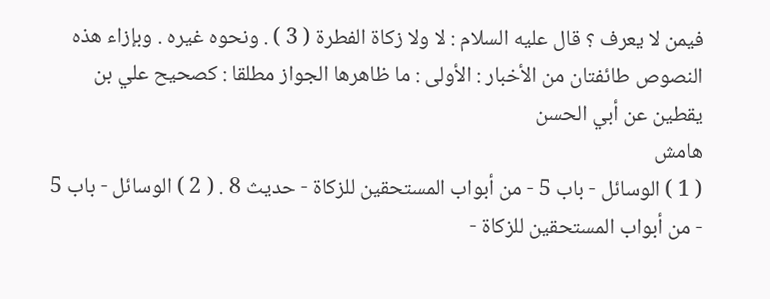فيمن لا يعرف ؟ قال عليه السلام : لا ولا زكاة الفطرة ( 3 ) . ونحوه غيره . وبإزاء هذه النصوص طائفتان من الأخبار : الأولى : ما ظاهرها الجواز مطلقا : كصحيح علي بن يقطين عن أبي الحسن
هامش
( 1 ) الوسائل - باب 5 - من أبواب المستحقين للزكاة - حديث 8 . ( 2 ) الوسائل - باب 5 - من أبواب المستحقين للزكاة -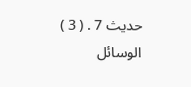حديث 7 . ( 3 ) الوسائل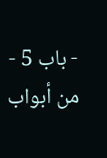- باب 5 - من أبواب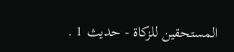المستحقين للزكاة - حديث 1 .